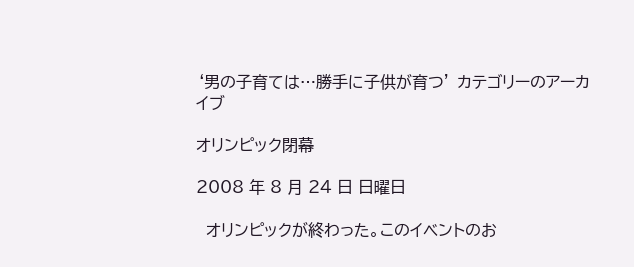‘男の子育ては…勝手に子供が育つ’ カテゴリーのアーカイブ

オリンピック閉幕

2008 年 8 月 24 日 日曜日

  オリンピックが終わった。このイベントのお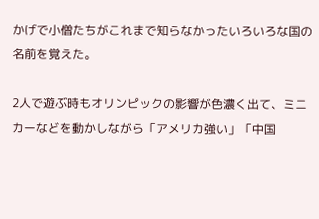かげで小僧たちがこれまで知らなかったいろいろな国の名前を覚えた。

2人で遊ぶ時もオリンピックの影響が色濃く出て、ミニカーなどを動かしながら「アメリカ強い」「中国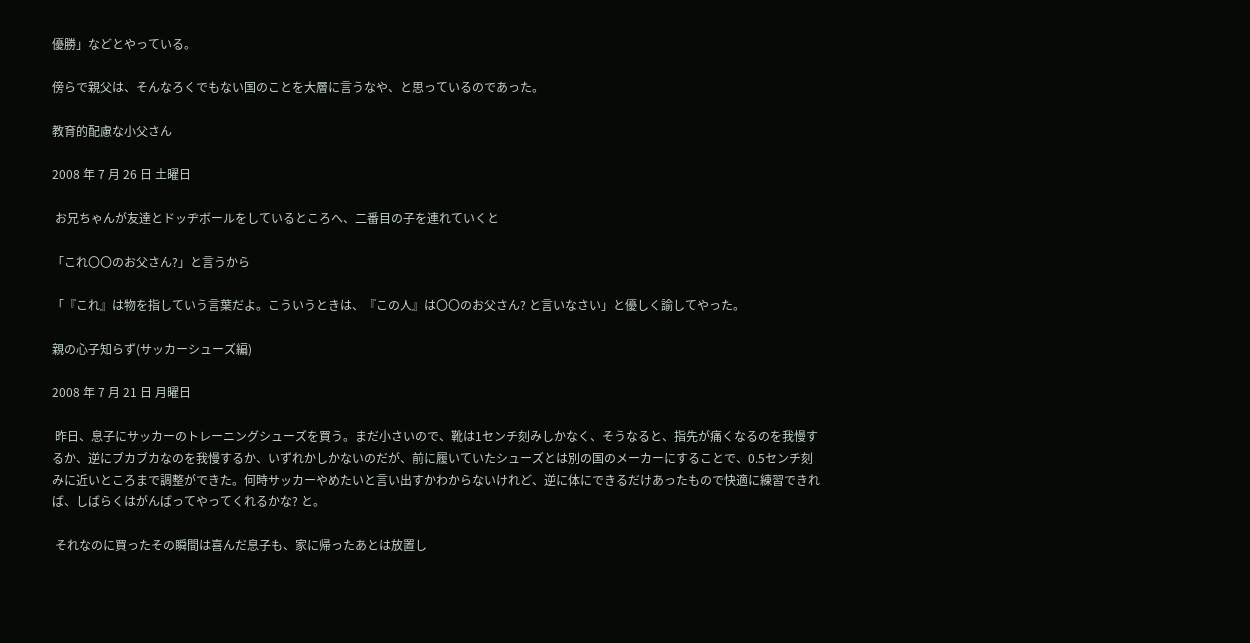優勝」などとやっている。

傍らで親父は、そんなろくでもない国のことを大層に言うなや、と思っているのであった。

教育的配慮な小父さん

2008 年 7 月 26 日 土曜日

 お兄ちゃんが友達とドッヂボールをしているところへ、二番目の子を連れていくと

「これ〇〇のお父さん?」と言うから

「『これ』は物を指していう言葉だよ。こういうときは、『この人』は〇〇のお父さん? と言いなさい」と優しく諭してやった。

親の心子知らず(サッカーシューズ編)

2008 年 7 月 21 日 月曜日

 昨日、息子にサッカーのトレーニングシューズを買う。まだ小さいので、靴は1センチ刻みしかなく、そうなると、指先が痛くなるのを我慢するか、逆にブカブカなのを我慢するか、いずれかしかないのだが、前に履いていたシューズとは別の国のメーカーにすることで、0.5センチ刻みに近いところまで調整ができた。何時サッカーやめたいと言い出すかわからないけれど、逆に体にできるだけあったもので快適に練習できれば、しばらくはがんばってやってくれるかな? と。

 それなのに買ったその瞬間は喜んだ息子も、家に帰ったあとは放置し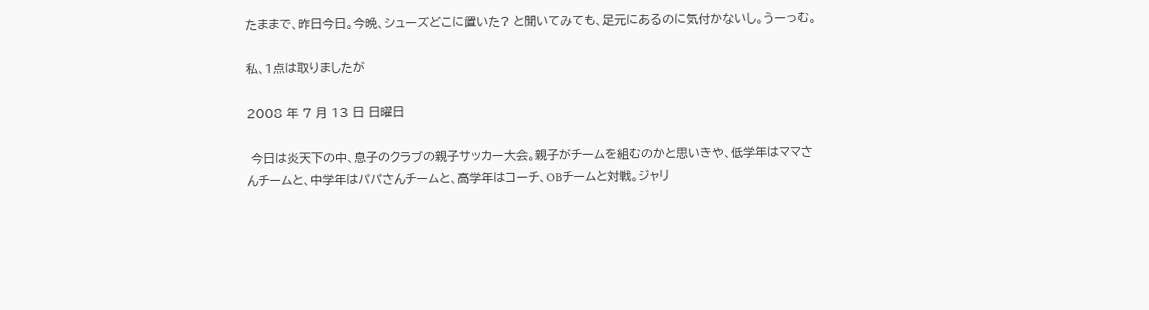たままで、昨日今日。今晩、シューズどこに置いた? と聞いてみても、足元にあるのに気付かないし。うーっむ。

私、1点は取りましたが

2008 年 7 月 13 日 日曜日

 今日は炎天下の中、息子のクラブの親子サッカー大会。親子がチームを組むのかと思いきや、低学年はママさんチームと、中学年はパパさんチームと、高学年はコーチ、OBチームと対戦。ジャリ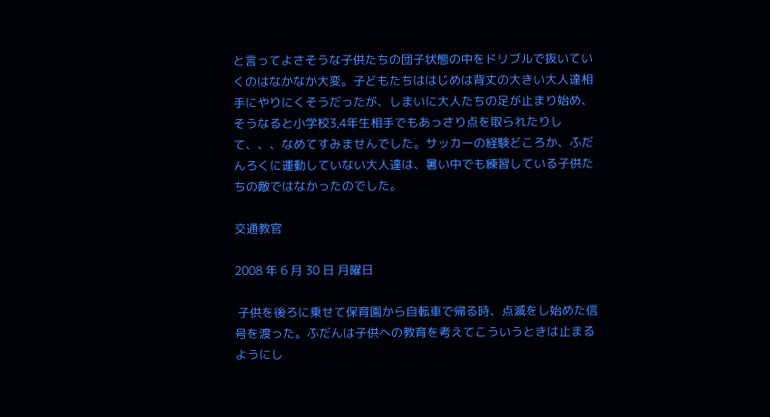と言ってよさそうな子供たちの団子状態の中をドリブルで抜いていくのはなかなか大変。子どもたちははじめは背丈の大きい大人達相手にやりにくそうだったが、しまいに大人たちの足が止まり始め、そうなると小学校3,4年生相手でもあっさり点を取られたりして、、、なめてすみませんでした。サッカーの経験どころか、ふだんろくに運動していない大人達は、暑い中でも練習している子供たちの敵ではなかったのでした。

交通教官

2008 年 6 月 30 日 月曜日

 子供を後ろに乗せて保育園から自転車で帰る時、点滅をし始めた信号を渡った。ふだんは子供への教育を考えてこういうときは止まるようにし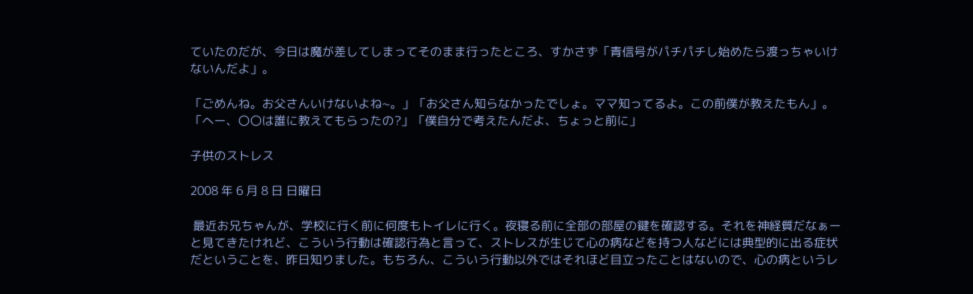ていたのだが、今日は魔が差してしまってそのまま行ったところ、すかさず「青信号がパチパチし始めたら渡っちゃいけないんだよ」。

「ごめんね。お父さんいけないよね~。」「お父さん知らなかったでしょ。ママ知ってるよ。この前僕が教えたもん」。「へー、〇〇は誰に教えてもらったの?」「僕自分で考えたんだよ、ちょっと前に」

子供のストレス

2008 年 6 月 8 日 日曜日

 最近お兄ちゃんが、学校に行く前に何度もトイレに行く。夜寝る前に全部の部屋の鍵を確認する。それを神経質だなぁーと見てきたけれど、こういう行動は確認行為と言って、ストレスが生じて心の病などを持つ人などには典型的に出る症状だということを、昨日知りました。もちろん、こういう行動以外ではそれほど目立ったことはないので、心の病というレ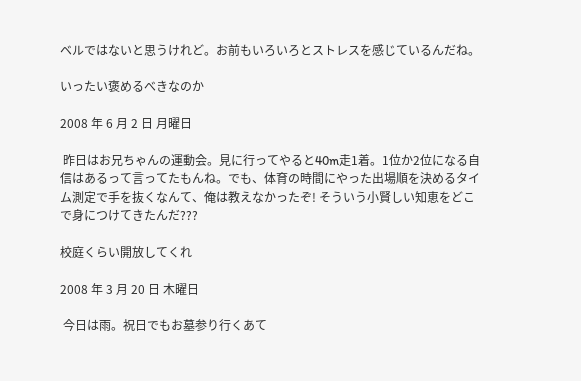ベルではないと思うけれど。お前もいろいろとストレスを感じているんだね。

いったい褒めるべきなのか

2008 年 6 月 2 日 月曜日

 昨日はお兄ちゃんの運動会。見に行ってやると40m走1着。1位か2位になる自信はあるって言ってたもんね。でも、体育の時間にやった出場順を決めるタイム測定で手を抜くなんて、俺は教えなかったぞ! そういう小賢しい知恵をどこで身につけてきたんだ???

校庭くらい開放してくれ

2008 年 3 月 20 日 木曜日

 今日は雨。祝日でもお墓参り行くあて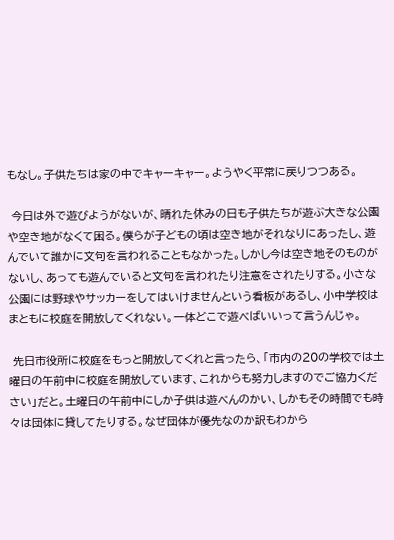もなし。子供たちは家の中でキャーキャー。ようやく平常に戻りつつある。

 今日は外で遊びようがないが、晴れた休みの日も子供たちが遊ぶ大きな公園や空き地がなくて困る。僕らが子どもの頃は空き地がそれなりにあったし、遊んでいて誰かに文句を言われることもなかった。しかし今は空き地そのものがないし、あっても遊んでいると文句を言われたり注意をされたりする。小さな公園には野球やサッカーをしてはいけませんという看板があるし、小中学校はまともに校庭を開放してくれない。一体どこで遊べばいいって言うんじゃ。

 先日市役所に校庭をもっと開放してくれと言ったら、「市内の20の学校では土曜日の午前中に校庭を開放しています、これからも努力しますのでご協力ください」だと。土曜日の午前中にしか子供は遊べんのかい、しかもその時間でも時々は団体に貸してたりする。なぜ団体が優先なのか訳もわから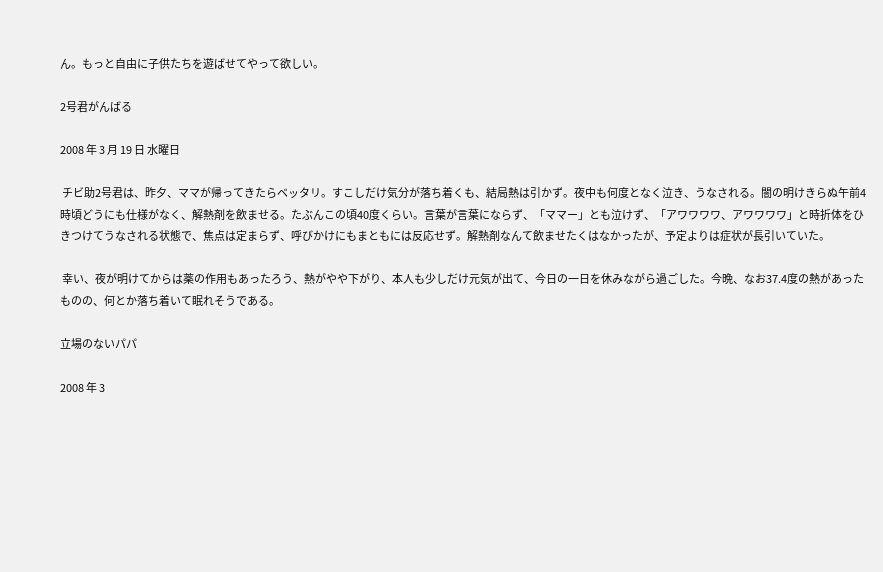ん。もっと自由に子供たちを遊ばせてやって欲しい。

2号君がんばる

2008 年 3 月 19 日 水曜日

 チビ助2号君は、昨夕、ママが帰ってきたらベッタリ。すこしだけ気分が落ち着くも、結局熱は引かず。夜中も何度となく泣き、うなされる。闇の明けきらぬ午前4時頃どうにも仕様がなく、解熱剤を飲ませる。たぶんこの頃40度くらい。言葉が言葉にならず、「ママー」とも泣けず、「アワワワワ、アワワワワ」と時折体をひきつけてうなされる状態で、焦点は定まらず、呼びかけにもまともには反応せず。解熱剤なんて飲ませたくはなかったが、予定よりは症状が長引いていた。

 幸い、夜が明けてからは薬の作用もあったろう、熱がやや下がり、本人も少しだけ元気が出て、今日の一日を休みながら過ごした。今晩、なお37.4度の熱があったものの、何とか落ち着いて眠れそうである。

立場のないパパ

2008 年 3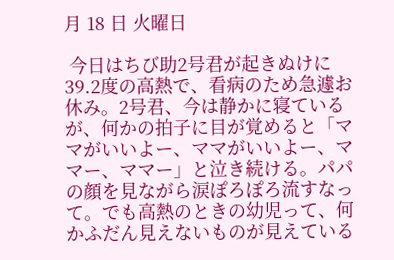月 18 日 火曜日

 今日はちび助2号君が起きぬけに39.2度の高熱で、看病のため急遽お休み。2号君、今は静かに寝ているが、何かの拍子に目が覚めると「ママがいいよー、ママがいいよー、ママー、ママー」と泣き続ける。パパの顔を見ながら涙ぽろぽろ流すなって。でも高熱のときの幼児って、何かふだん見えないものが見えている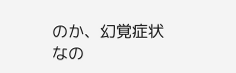のか、幻覚症状なの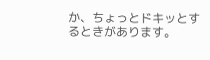か、ちょっとドキッとするときがあります。